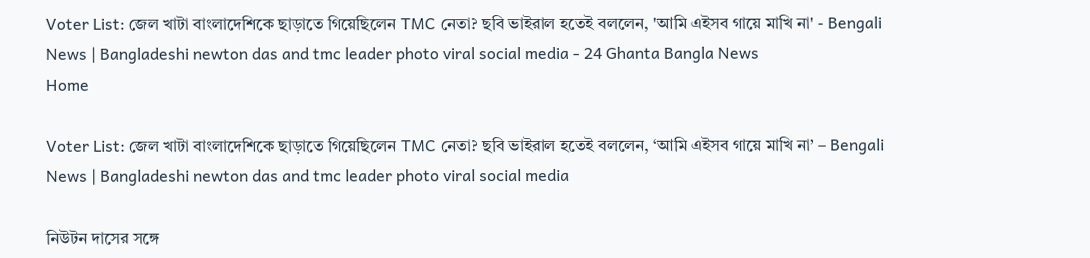Voter List: জেল খাটা বাংলাদেশিকে ছাড়াতে গিয়েছিলেন TMC নেতা? ছবি ভাইরাল হতেই বললেন, 'আমি এইসব গায়ে মাখি না' - Bengali News | Bangladeshi newton das and tmc leader photo viral social media - 24 Ghanta Bangla News
Home

Voter List: জেল খাটা বাংলাদেশিকে ছাড়াতে গিয়েছিলেন TMC নেতা? ছবি ভাইরাল হতেই বললেন, ‘আমি এইসব গায়ে মাখি না’ – Bengali News | Bangladeshi newton das and tmc leader photo viral social media

নিউটন দাসের সঙ্গে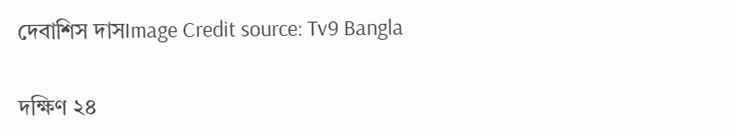দেবাশিস দাসImage Credit source: Tv9 Bangla

দক্ষিণ ২৪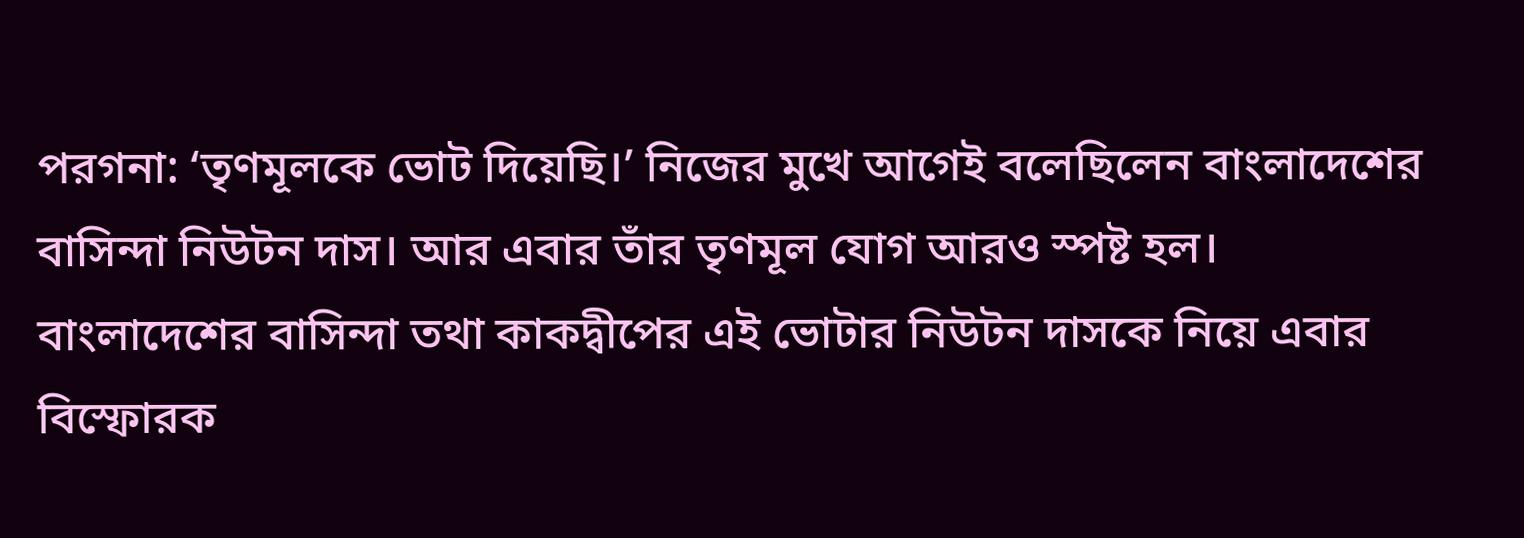পরগনা: ‘তৃণমূলকে ভোট দিয়েছি।’ নিজের মুখে আগেই বলেছিলেন বাংলাদেশের বাসিন্দা নিউটন দাস। আর এবার তাঁর তৃণমূল যোগ আরও স্পষ্ট হল। বাংলাদেশের বাসিন্দা তথা কাকদ্বীপের এই ভোটার নিউটন দাসকে নিয়ে এবার বিস্ফোরক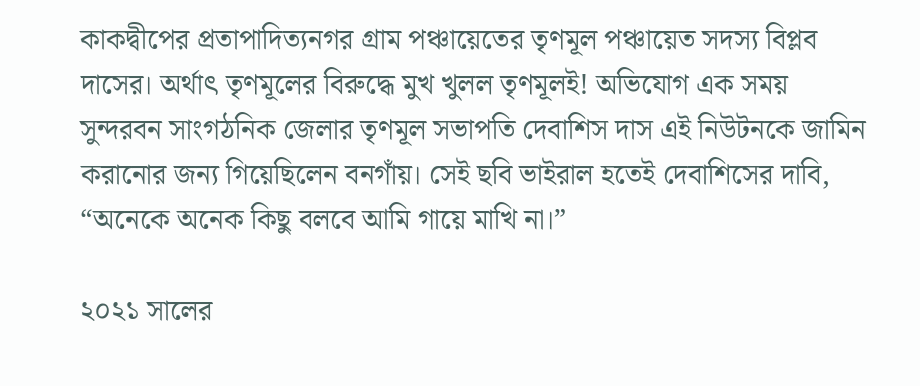কাকদ্বীপের প্রতাপাদিত্যনগর গ্রাম পঞ্চায়েতের তৃণমূল পঞ্চায়েত সদস্য বিপ্লব দাসের। অর্থাৎ তৃণমূলের বিরুদ্ধে মুখ খুলল তৃণমূলই! অভিযোগ এক সময় সুন্দরবন সাংগঠনিক জেলার তৃণমূল সভাপতি দেবাশিস দাস এই নিউটনকে জামিন করানোর জন্য গিয়েছিলেন বনগাঁয়। সেই ছবি ভাইরাল হতেই দেবাশিসের দাবি, “অনেকে অনেক কিছু বলবে আমি গায়ে মাখি না।”

২০২১ সালের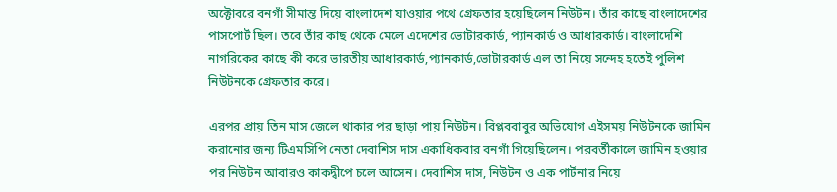অক্টোবরে বনগাঁ সীমান্ত দিয়ে বাংলাদেশ যাওয়ার পথে গ্রেফতার হয়েছিলেন নিউটন। তাঁর কাছে বাংলাদেশের পাসপোর্ট ছিল। তবে তাঁর কাছ থেকে মেলে এদেশের ভোটারকার্ড, প্যানকার্ড ও আধারকার্ড। বাংলাদেশি নাগরিকের কাছে কী করে ভারতীয় আধারকার্ড,প্যানকার্ড,ভোটারকার্ড এল তা নিয়ে সন্দেহ হতেই পুলিশ নিউটনকে গ্রেফতার করে।

এরপর প্রায় তিন মাস জেলে থাকার পর ছাড়া পায় নিউটন। বিপ্লববাবুর অভিযোগ এইসময় নিউটনকে জামিন করানোর জন্য টিএমসিপি নেতা দেবাশিস দাস একাধিকবার বনগাঁ গিয়েছিলেন। পরবর্তীকালে জামিন হওয়ার পর নিউটন আবারও কাকদ্বীপে চলে আসেন। দেবাশিস দাস, নিউটন ও এক পার্টনার নিয়ে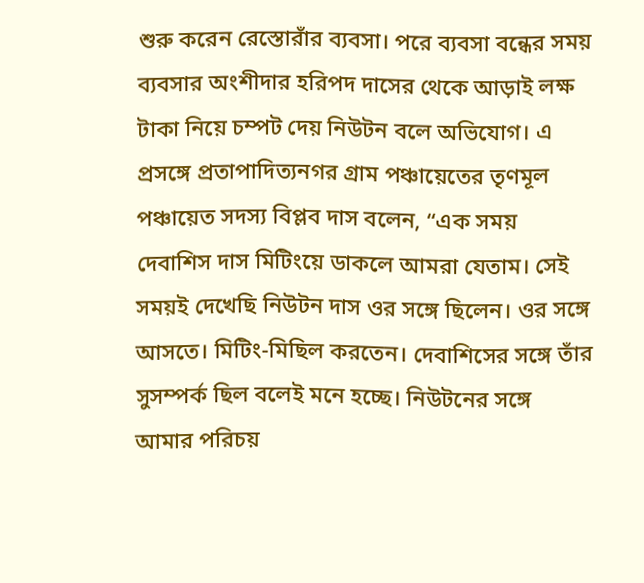শুরু করেন রেস্তোরাঁর ব্যবসা। পরে ব্যবসা বন্ধের সময় ব্যবসার অংশীদার হরিপদ দাসের থেকে আড়াই লক্ষ টাকা নিয়ে চম্পট দেয় নিউটন বলে অভিযোগ। এ প্রসঙ্গে প্রতাপাদিত্যনগর গ্রাম পঞ্চায়েতের তৃণমূল পঞ্চায়েত সদস্য বিপ্লব দাস বলেন, “এক সময় দেবাশিস দাস মিটিংয়ে ডাকলে আমরা যেতাম। সেই সময়ই দেখেছি নিউটন দাস ওর সঙ্গে ছিলেন। ওর সঙ্গে আসতে। মিটিং-মিছিল করতেন। দেবাশিসের সঙ্গে তাঁর সুসম্পর্ক ছিল বলেই মনে হচ্ছে। নিউটনের সঙ্গে আমার পরিচয়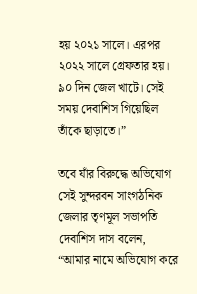হয় ২০২১ সালে। এরপর ২০২২ সালে গ্রেফতার হয়। ৯০ দিন জেল খাটে। সেই সময় দেবাশিস গিয়েছিল তাঁকে ছাড়াতে।”

তবে যাঁর বিরুদ্ধে অভিযোগ সেই সুন্দরবন সাংগঠনিক জেলার তৃণমূল সভাপতি দেবাশিস দাস বলেন, “আমার নামে অভিযোগ করে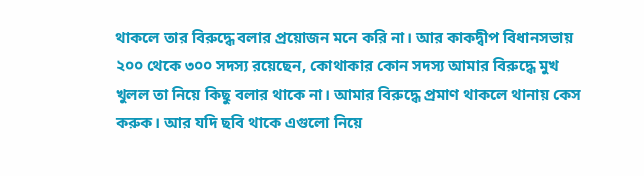থাকলে তার বিরুদ্ধে বলার প্রয়োজন মনে করি না। আর কাকদ্বীপ বিধানসভায় ২০০ থেকে ৩০০ সদস্য রয়েছেন, কোথাকার কোন সদস্য আমার বিরুদ্ধে মুখ খুলল তা নিয়ে কিছু বলার থাকে না। আমার বিরুদ্ধে প্রমাণ থাকলে থানায় কেস করুক। আর যদি ছবি থাকে এগুলো নিয়ে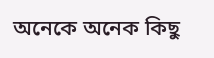অনেকে অনেক কিছু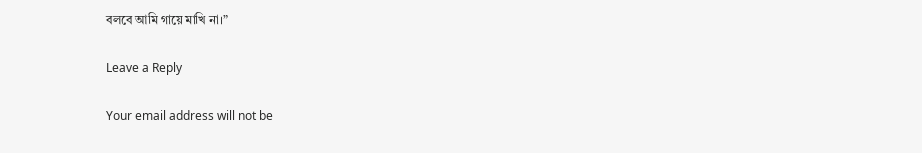বলবে আমি গায়ে মাখি না।”

Leave a Reply

Your email address will not be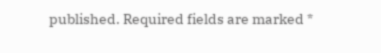published. Required fields are marked *